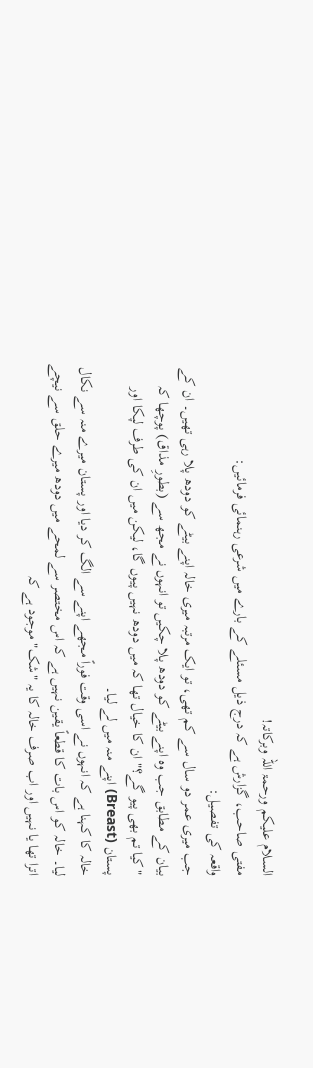السلام علیکم ورحمۃ اللہ وبرکاتہ!
مفتی صاحب، گزارش ہے کہ درج ذیل مسئلے کے بارے میں شرعی رہنمائی فرمائیں:
واقعہ کی تفصیل:
جب میری عمر دو سال سے کم تھی، تو ایک مرتبہ میری خالہ اپنے بیٹے کو دودھ پلا رہی تھیں۔ ان کے بیان کے مطابق جب وہ اپنے بیٹے کو دودھ پلا چکیں تو انہوں نے مجھ سے (بطورِ مذاق) پوچھا کہ "کیا تم بھی پیو گے؟" ان کا خیال تھا کہ میں دودھ نہیں پیوں گا، لیکن میں ان کی طرف لپکا اور پستان (Breast) اپنے منہ میں لے لیا۔
خالہ کا کہنا ہے کہ انہوں نے اسی وقت فوراً مجھے اپنے سے الگ کر دیا اور پستان میرے منہ سے نکال لیا۔ خالہ کو اس بات کا قطعاً یقین نہیں ہے کہ اس مختصر سے لمحے میں دودھ میرے حلق سے نیچے اترا تھا یا نہیں اور اب صرف خالہ کا یہ "شک" موجود ہے کہ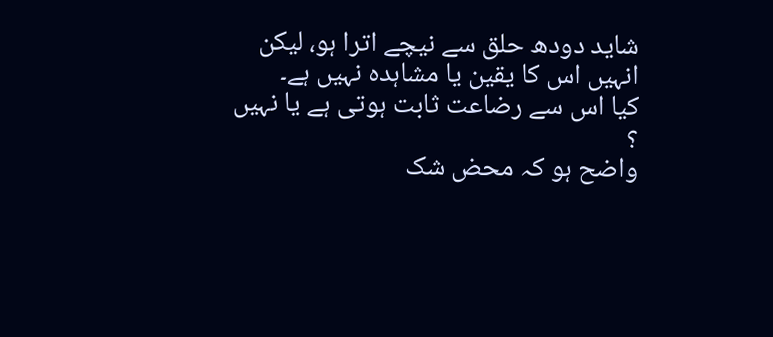شاید دودھ حلق سے نیچے اترا ہو، لیکن انہیں اس کا یقین یا مشاہدہ نہیں ہے۔
کیا اس سے رضاعت ثابت ہوتی ہے یا نہیں ؟
واضح ہو کہ محض شک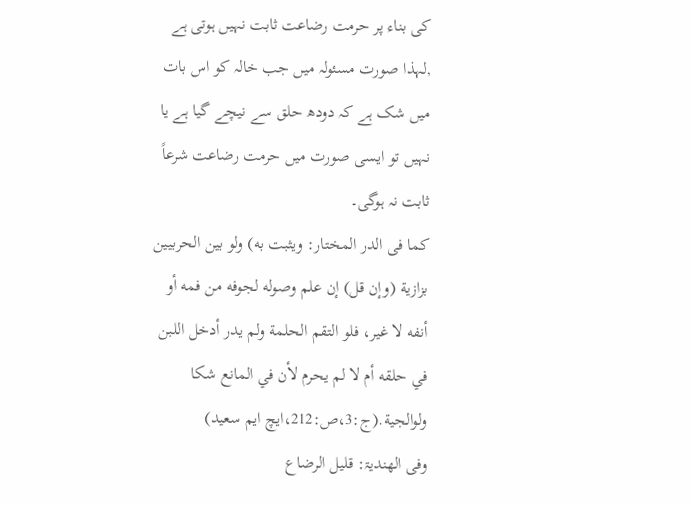کی بناء پر حرمت رضاعت ثابت نہیں ہوتی ہے ,لہذا صورت مسئولہ میں جب خالہ کو اس بات میں شک ہے کہ دودھ حلق سے نیچے گیا ہے یا نہیں تو ایسی صورت میں حرمت رضاعت شرعاً ثابت نہ ہوگی۔
کما فی الدر المختار: ويثبت به) ولو بين الحربيين بزازية (وإن قل) إن علم وصوله لجوفه من فمه أو أنفه لا غير، فلو التقم الحلمة ولم يدر أدخل اللبن في حلقه أم لا لم يحرم لأن في المانع شكا ولوالجية.(ج:3،ص:212،ایچ ایم سعید)
وفی الھندیۃ: قليل الرضاع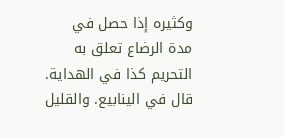وكثيره إذا حصل في مدة الرضاع تعلق به التحريم كذا في الهداية. قال في الينابيع. والقليل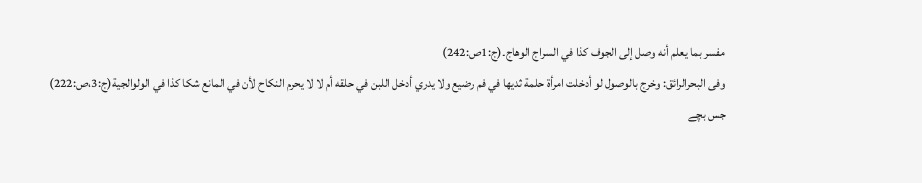مفسر بما يعلم أنه وصل إلى الجوف كذا في السراج الوهاج۔(ج:1ص:242)
وفی البحرالرائق: وخرج بالوصول لو أدخلت امرأة حلمة ثديها في فم رضيع ولا يدري أدخل اللبن في حلقه أم لا لا يحرم النكاح لأن في المانع شكا كذا في الولوالجية(ج:3،ص:222)
جس بچے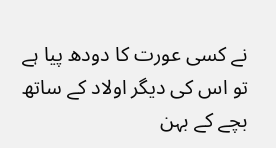نے کسی عورت کا دودھ پیا ہے تو اس کی دیگر اولاد کے ساتھ بچے کے بہن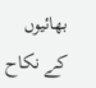بھائیوں کے نکاح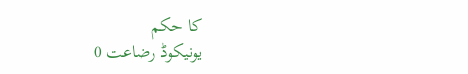کا حکم
یونیکوڈ رضاعت 0